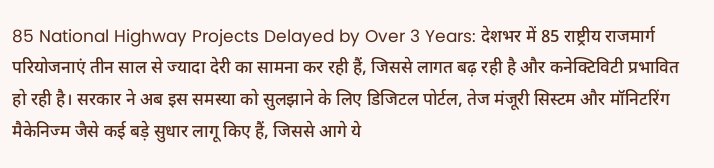85 National Highway Projects Delayed by Over 3 Years: देशभर में 85 राष्ट्रीय राजमार्ग परियोजनाएं तीन साल से ज्यादा देरी का सामना कर रही हैं, जिससे लागत बढ़ रही है और कनेक्टिविटी प्रभावित हो रही है। सरकार ने अब इस समस्या को सुलझाने के लिए डिजिटल पोर्टल, तेज मंजूरी सिस्टम और मॉनिटरिंग मैकेनिज्म जैसे कई बड़े सुधार लागू किए हैं, जिससे आगे ये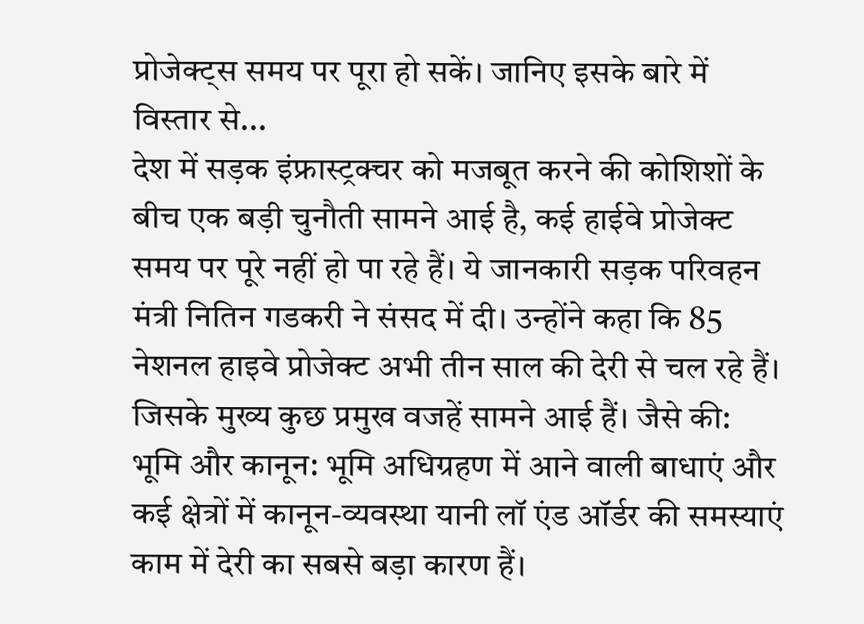प्रोजेक्ट्स समय पर पूरा हो सकें। जानिए इसके बारे में विस्तार से...
देश में सड़क इंफ्रास्ट्रक्चर को मजबूत करने की कोशिशों के बीच एक बड़ी चुनौती सामने आई है, कई हाईवे प्रोजेक्ट समय पर पूरे नहीं हो पा रहे हैं। ये जानकारी सड़क परिवहन मंत्री नितिन गडकरी ने संसद में दी। उन्होंने कहा कि 85 नेशनल हाइवे प्रोजेक्ट अभी तीन साल की देरी से चल रहे हैं। जिसके मुख्य कुछ प्रमुख वजहें सामने आई हैं। जैसे की:
भूमि और कानून: भूमि अधिग्रहण में आने वाली बाधाएं और कई क्षेत्रों में कानून-व्यवस्था यानी लॉ एंड ऑर्डर की समस्याएं काम में देरी का सबसे बड़ा कारण हैं।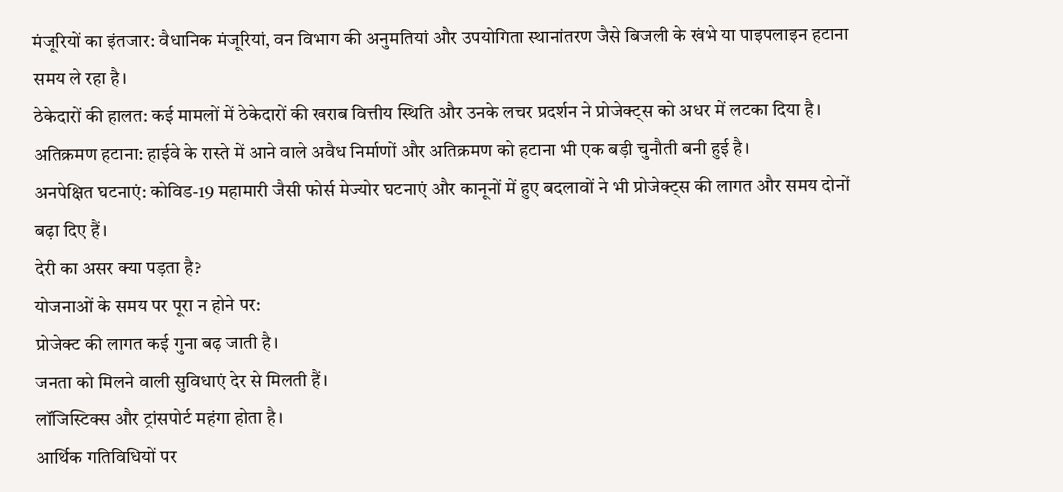मंजूरियों का इंतजार: वैधानिक मंजूरियां, वन विभाग की अनुमतियां और उपयोगिता स्थानांतरण जैसे बिजली के खंभे या पाइपलाइन हटाना समय ले रहा है।
ठेकेदारों की हालत: कई मामलों में ठेकेदारों की खराब वित्तीय स्थिति और उनके लचर प्रदर्शन ने प्रोजेक्ट्स को अधर में लटका दिया है।
अतिक्रमण हटाना: हाईवे के रास्ते में आने वाले अवैध निर्माणों और अतिक्रमण को हटाना भी एक बड़ी चुनौती बनी हुई है।
अनपेक्षित घटनाएं: कोविड-19 महामारी जैसी फोर्स मेज्योर घटनाएं और कानूनों में हुए बदलावों ने भी प्रोजेक्ट्स की लागत और समय दोनों बढ़ा दिए हैं।
देरी का असर क्या पड़ता है?
योजनाओं के समय पर पूरा न होने पर:
प्रोजेक्ट की लागत कई गुना बढ़ जाती है।
जनता को मिलने वाली सुविधाएं देर से मिलती हैं।
लॉजिस्टिक्स और ट्रांसपोर्ट महंगा होता है।
आर्थिक गतिविधियों पर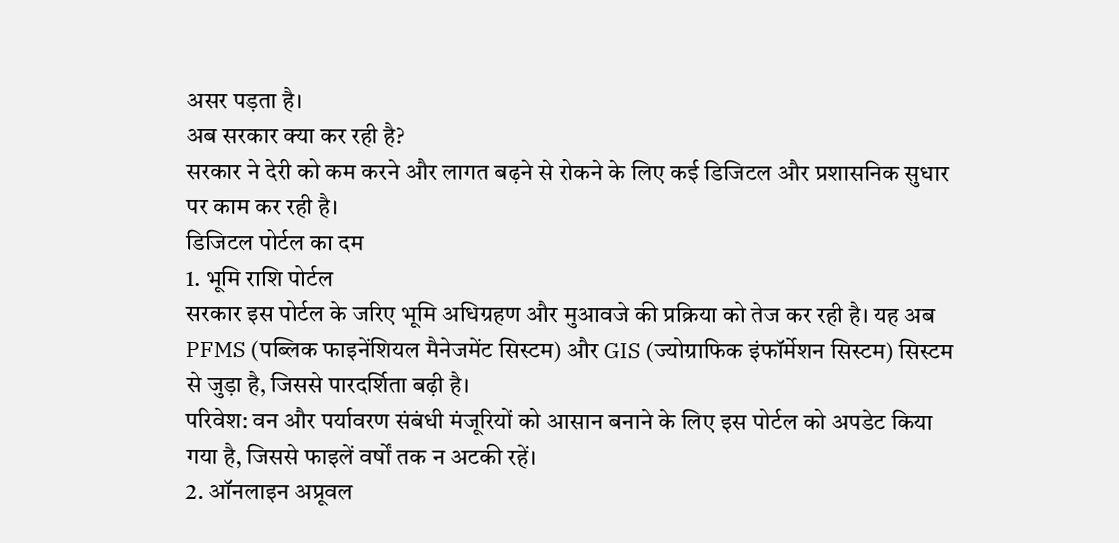असर पड़ता है।
अब सरकार क्या कर रही है?
सरकार ने देरी को कम करने और लागत बढ़ने से रोकने के लिए कई डिजिटल और प्रशासनिक सुधार पर काम कर रही है।
डिजिटल पोर्टल का दम
1. भूमि राशि पोर्टल
सरकार इस पोर्टल के जरिए भूमि अधिग्रहण और मुआवजे की प्रक्रिया को तेज कर रही है। यह अब PFMS (पब्लिक फाइनेंशियल मैनेजमेंट सिस्टम) और GIS (ज्योग्राफिक इंफॉर्मेशन सिस्टम) सिस्टम से जुड़ा है, जिससे पारदर्शिता बढ़ी है।
परिवेश: वन और पर्यावरण संबंधी मंजूरियों को आसान बनाने के लिए इस पोर्टल को अपडेट किया गया है, जिससे फाइलें वर्षों तक न अटकी रहें।
2. ऑनलाइन अप्रूवल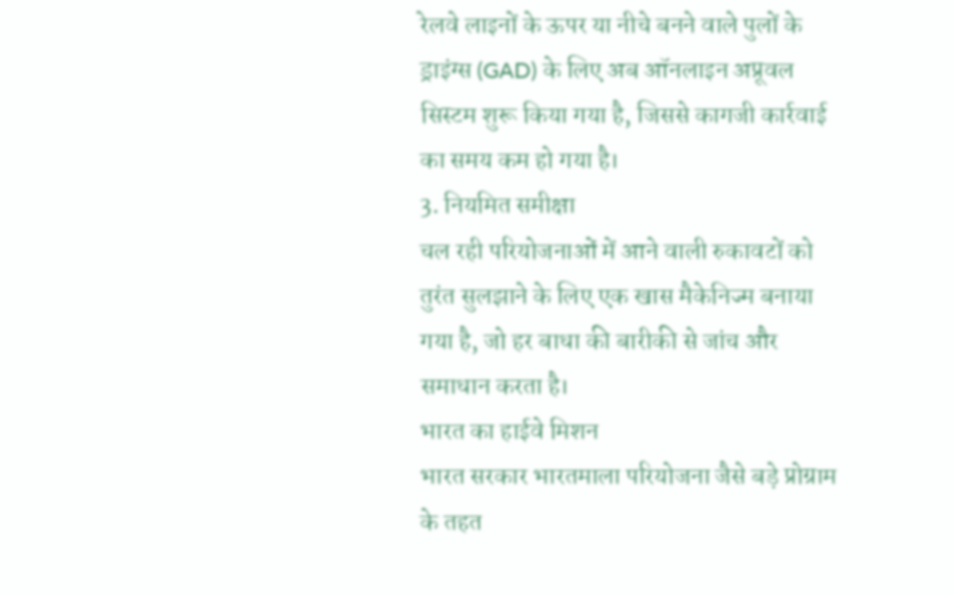रेलवे लाइनों के ऊपर या नीचे बनने वाले पुलों के ड्राइंग्स (GAD) के लिए अब ऑनलाइन अप्रूवल सिस्टम शुरू किया गया है, जिससे कागजी कार्रवाई का समय कम हो गया है।
3. नियमित समीक्षा
चल रही परियोजनाओं में आने वाली रुकावटों को तुरंत सुलझाने के लिए एक खास मैकेनिज्म बनाया गया है, जो हर बाधा की बारीकी से जांच और समाधान करता है।
भारत का हाईवे मिशन
भारत सरकार भारतमाला परियोजना जैसे बड़े प्रोग्राम के तहत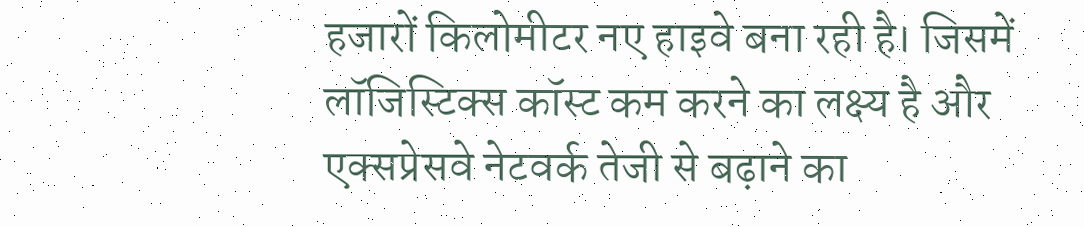हजारों किलोमीटर नए हाइवे बना रही है। जिसमें लॉजिस्टिक्स कॉस्ट कम करने का लक्ष्य है और एक्सप्रेसवे नेटवर्क तेजी से बढ़ाने का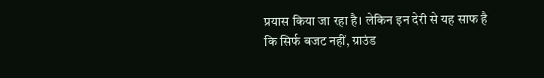प्रयास किया जा रहा है। लेकिन इन देरी से यह साफ है कि सिर्फ बजट नहीं, ग्राउंड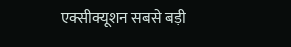एक्सीक्यूशन सबसे बड़ी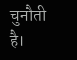चुनौती है।